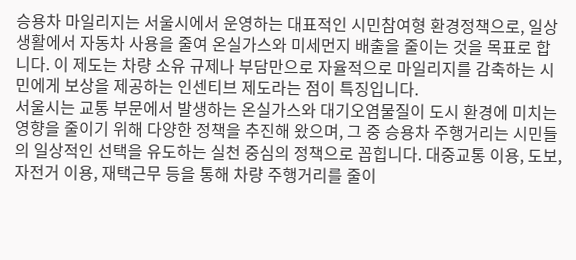승용차 마일리지는 서울시에서 운영하는 대표적인 시민참여형 환경정책으로, 일상생활에서 자동차 사용을 줄여 온실가스와 미세먼지 배출을 줄이는 것을 목표로 합니다. 이 제도는 차량 소유 규제나 부담만으로 자율적으로 마일리지를 감축하는 시민에게 보상을 제공하는 인센티브 제도라는 점이 특징입니다.
서울시는 교통 부문에서 발생하는 온실가스와 대기오염물질이 도시 환경에 미치는 영향을 줄이기 위해 다양한 정책을 추진해 왔으며, 그 중 승용차 주행거리는 시민들의 일상적인 선택을 유도하는 실천 중심의 정책으로 꼽힙니다. 대중교통 이용, 도보, 자전거 이용, 재택근무 등을 통해 차량 주행거리를 줄이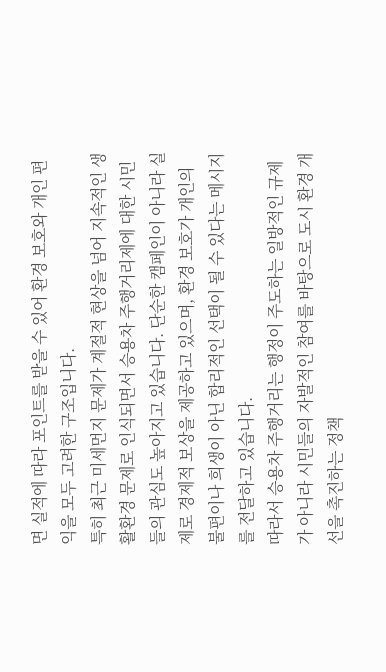면 실적에 따라 포인트를 받을 수 있어 환경 보호와 개인 편익을 모두 고려한 구조입니다.
특히 최근 미세먼지 문제가 계절적 현상을 넘어 지속적인 생활환경 문제로 인식되면서 승용차 주행거리제에 대한 시민들의 관심도 높아지고 있습니다. 단순한 캠페인이 아니라 실제로 경제적 보상을 제공하고 있으며, 환경 보호가 개인의 불편이나 희생이 아닌 합리적인 선택이 될 수 있다는 메시지를 전달하고 있습니다.
따라서 승용차 주행거리는 행정이 주도하는 일방적인 규제가 아니라 시민들의 자발적인 참여를 바탕으로 도시 환경 개선을 촉진하는 정책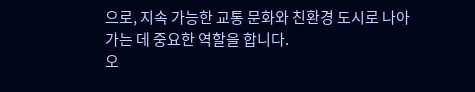으로, 지속 가능한 교통 문화와 친환경 도시로 나아가는 데 중요한 역할을 합니다.
오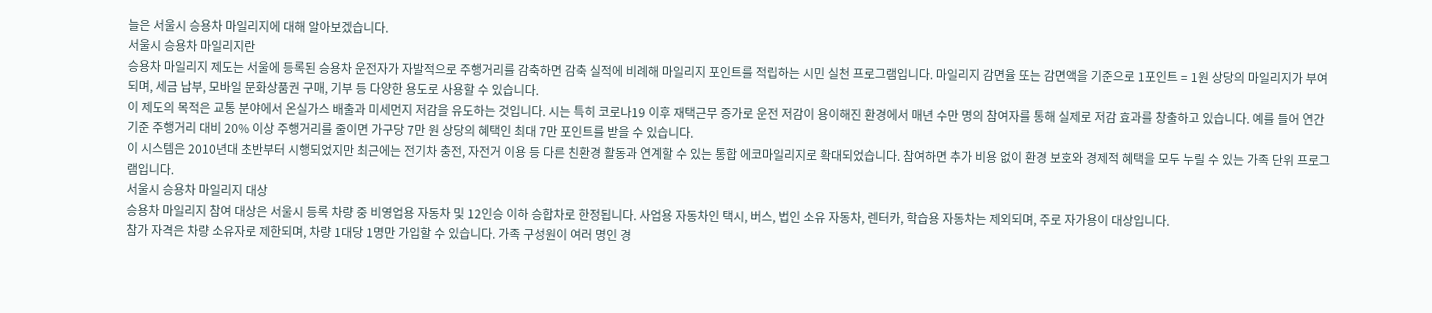늘은 서울시 승용차 마일리지에 대해 알아보겠습니다.
서울시 승용차 마일리지란
승용차 마일리지 제도는 서울에 등록된 승용차 운전자가 자발적으로 주행거리를 감축하면 감축 실적에 비례해 마일리지 포인트를 적립하는 시민 실천 프로그램입니다. 마일리지 감면율 또는 감면액을 기준으로 1포인트 = 1원 상당의 마일리지가 부여되며, 세금 납부, 모바일 문화상품권 구매, 기부 등 다양한 용도로 사용할 수 있습니다.
이 제도의 목적은 교통 분야에서 온실가스 배출과 미세먼지 저감을 유도하는 것입니다. 시는 특히 코로나19 이후 재택근무 증가로 운전 저감이 용이해진 환경에서 매년 수만 명의 참여자를 통해 실제로 저감 효과를 창출하고 있습니다. 예를 들어 연간 기준 주행거리 대비 20% 이상 주행거리를 줄이면 가구당 7만 원 상당의 혜택인 최대 7만 포인트를 받을 수 있습니다.
이 시스템은 2010년대 초반부터 시행되었지만 최근에는 전기차 충전, 자전거 이용 등 다른 친환경 활동과 연계할 수 있는 통합 에코마일리지로 확대되었습니다. 참여하면 추가 비용 없이 환경 보호와 경제적 혜택을 모두 누릴 수 있는 가족 단위 프로그램입니다.
서울시 승용차 마일리지 대상
승용차 마일리지 참여 대상은 서울시 등록 차량 중 비영업용 자동차 및 12인승 이하 승합차로 한정됩니다. 사업용 자동차인 택시, 버스, 법인 소유 자동차, 렌터카, 학습용 자동차는 제외되며, 주로 자가용이 대상입니다.
참가 자격은 차량 소유자로 제한되며, 차량 1대당 1명만 가입할 수 있습니다. 가족 구성원이 여러 명인 경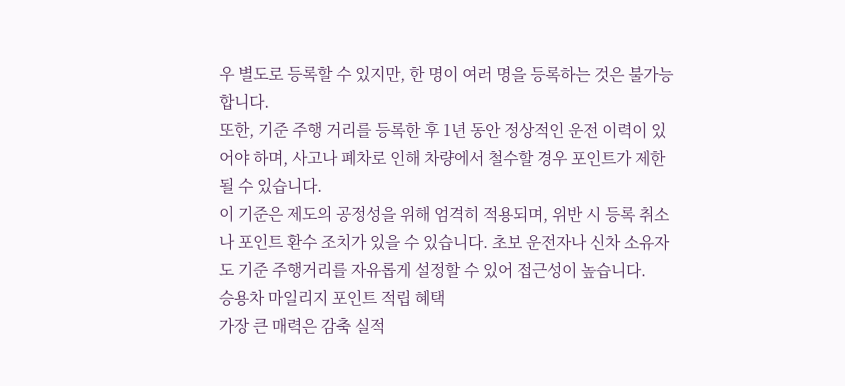우 별도로 등록할 수 있지만, 한 명이 여러 명을 등록하는 것은 불가능합니다.
또한, 기준 주행 거리를 등록한 후 1년 동안 정상적인 운전 이력이 있어야 하며, 사고나 폐차로 인해 차량에서 철수할 경우 포인트가 제한될 수 있습니다.
이 기준은 제도의 공정성을 위해 엄격히 적용되며, 위반 시 등록 취소나 포인트 환수 조치가 있을 수 있습니다. 초보 운전자나 신차 소유자도 기준 주행거리를 자유롭게 설정할 수 있어 접근성이 높습니다.
승용차 마일리지 포인트 적립 혜택
가장 큰 매력은 감축 실적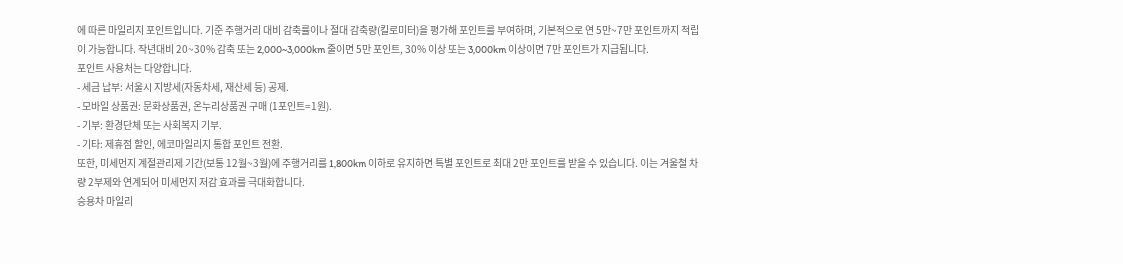에 따른 마일리지 포인트입니다. 기준 주행거리 대비 감축률이나 절대 감축량(킬로미터)을 평가해 포인트를 부여하며, 기본적으로 연 5만~7만 포인트까지 적립이 가능합니다. 작년대비 20~30% 감축 또는 2,000~3,000km 줄이면 5만 포인트, 30% 이상 또는 3,000km 이상이면 7만 포인트가 지급됩니다.
포인트 사용처는 다양합니다.
- 세금 납부: 서울시 지방세(자동차세, 재산세 등) 공제.
- 모바일 상품권: 문화상품권, 온누리상품권 구매 (1포인트=1원).
- 기부: 환경단체 또는 사회복지 기부.
- 기타: 제휴점 할인, 에코마일리지 통합 포인트 전환.
또한, 미세먼지 계절관리제 기간(보통 12월~3월)에 주행거리를 1,800km 이하로 유지하면 특별 포인트로 최대 2만 포인트를 받을 수 있습니다. 이는 겨울철 차량 2부제와 연계되어 미세먼지 저감 효과를 극대화합니다.
승용차 마일리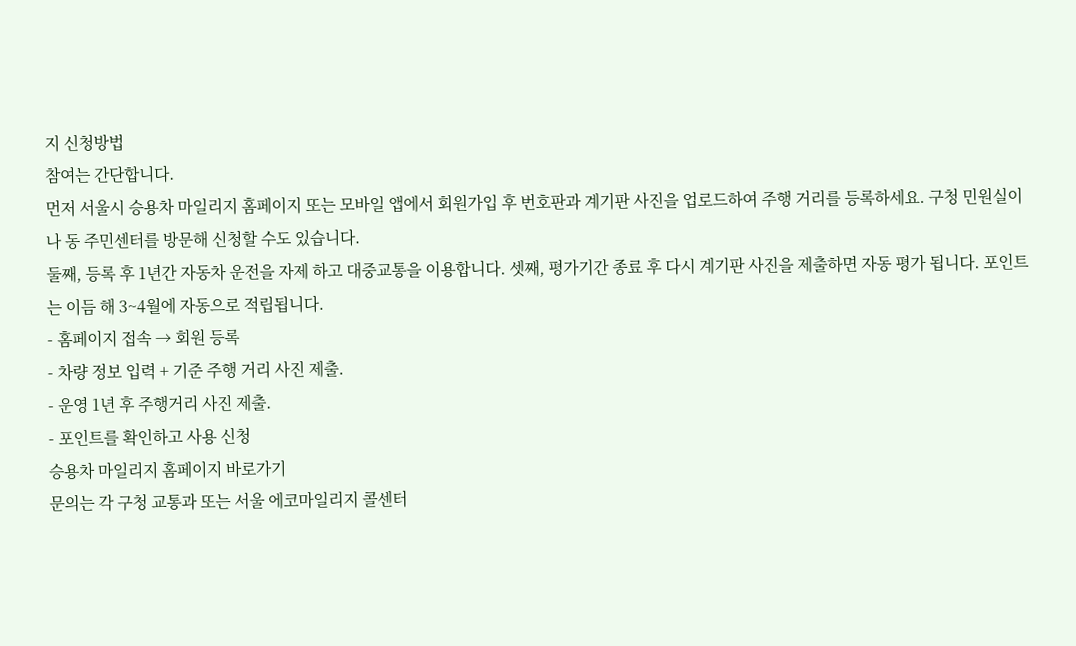지 신청방법
참여는 간단합니다.
먼저 서울시 승용차 마일리지 홈페이지 또는 모바일 앱에서 회원가입 후 번호판과 계기판 사진을 업로드하여 주행 거리를 등록하세요. 구청 민원실이나 동 주민센터를 방문해 신청할 수도 있습니다.
둘째, 등록 후 1년간 자동차 운전을 자제 하고 대중교통을 이용합니다. 셋째, 평가기간 종료 후 다시 계기판 사진을 제출하면 자동 평가 됩니다. 포인트는 이듬 해 3~4월에 자동으로 적립됩니다.
- 홈페이지 접속 → 회원 등록
- 차량 정보 입력 + 기준 주행 거리 사진 제출.
- 운영 1년 후 주행거리 사진 제출.
- 포인트를 확인하고 사용 신청
승용차 마일리지 홈페이지 바로가기
문의는 각 구청 교통과 또는 서울 에코마일리지 콜센터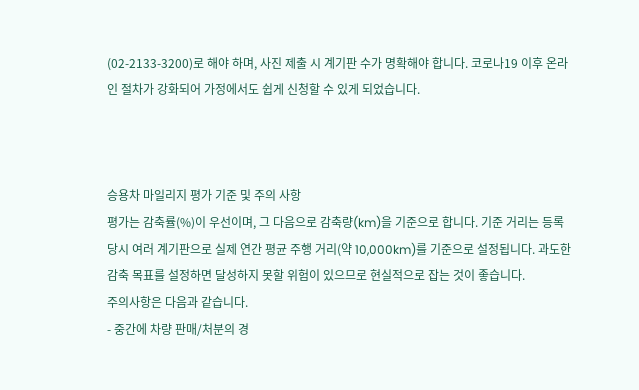(02-2133-3200)로 해야 하며, 사진 제출 시 계기판 수가 명확해야 합니다. 코로나19 이후 온라인 절차가 강화되어 가정에서도 쉽게 신청할 수 있게 되었습니다.



승용차 마일리지 평가 기준 및 주의 사항
평가는 감축률(%)이 우선이며, 그 다음으로 감축량(km)을 기준으로 합니다. 기준 거리는 등록 당시 여러 계기판으로 실제 연간 평균 주행 거리(약 10,000km)를 기준으로 설정됩니다. 과도한 감축 목표를 설정하면 달성하지 못할 위험이 있으므로 현실적으로 잡는 것이 좋습니다.
주의사항은 다음과 같습니다.
- 중간에 차량 판매/처분의 경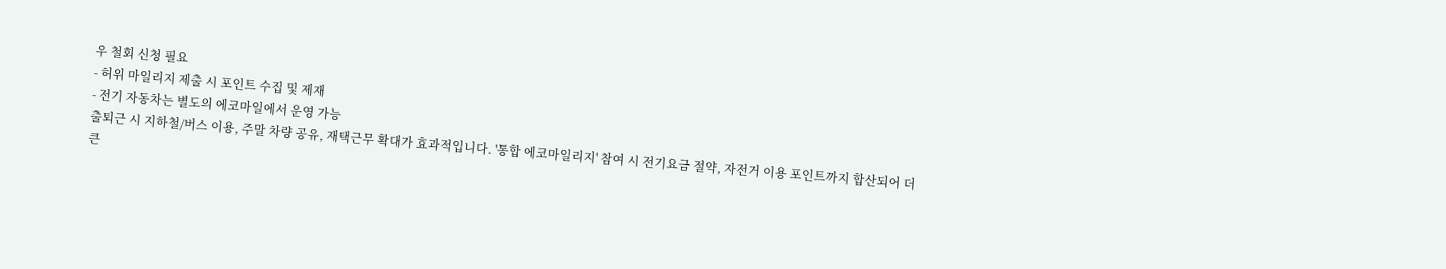우 철회 신청 필요
- 허위 마일리지 제출 시 포인트 수집 및 제재
- 전기 자동차는 별도의 에코마일에서 운영 가능
출퇴근 시 지하철/버스 이용, 주말 차량 공유, 재택근무 확대가 효과적입니다. '통합 에코마일리지' 참여 시 전기요금 절약, 자전거 이용 포인트까지 합산되어 더 큰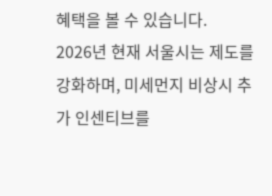혜택을 볼 수 있습니다.
2026년 현재 서울시는 제도를 강화하며, 미세먼지 비상시 추가 인센티브를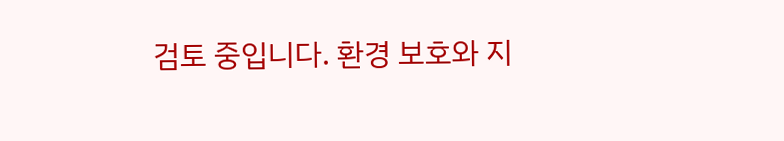검토 중입니다. 환경 보호와 지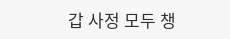갑 사정 모두 챙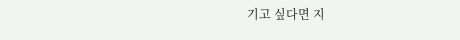기고 싶다면 지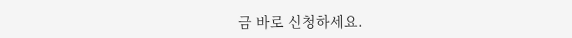금 바로 신청하세요.